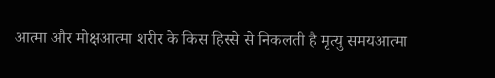आत्मा और मोक्षआत्मा शरीर के किस हिस्से से निकलती है मृत्यु समयआत्मा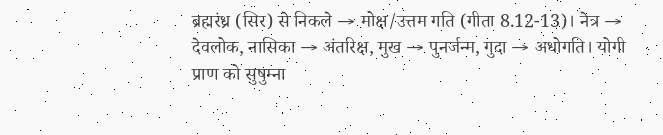ब्रह्मरंध्र (सिर) से निकले → मोक्ष/उत्तम गति (गीता 8.12-13)। नेत्र → देवलोक, नासिका → अंतरिक्ष, मुख → पुनर्जन्म, गुदा → अधोगति। योगी प्राण को सुषुम्ना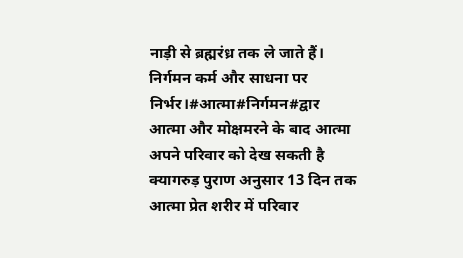नाड़ी से ब्रह्मरंध्र तक ले जाते हैं। निर्गमन कर्म और साधना पर निर्भर।#आत्मा#निर्गमन#द्वार
आत्मा और मोक्षमरने के बाद आत्मा अपने परिवार को देख सकती है क्यागरुड़ पुराण अनुसार 13 दिन तक आत्मा प्रेत शरीर में परिवार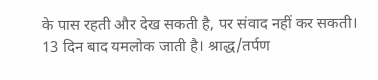के पास रहती और देख सकती है, पर संवाद नहीं कर सकती। 13 दिन बाद यमलोक जाती है। श्राद्ध/तर्पण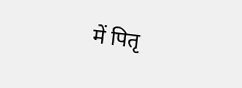में पितृ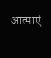आत्माएं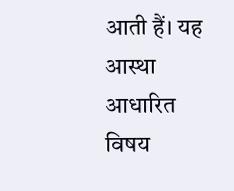आती हैं। यह आस्था आधारित विषय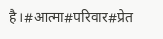है।#आत्मा#परिवार#प्रेत